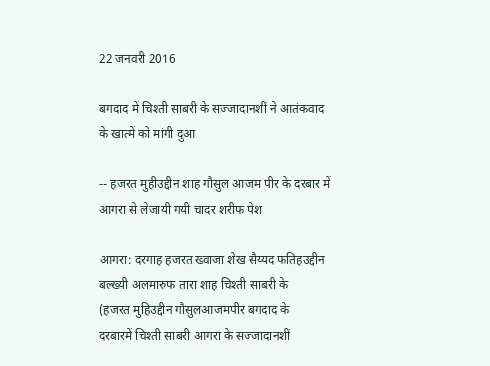22 जनवरी 2016

बगदाद में चिश्‍ती साबरी के सज्‍जादानशीं ने आतंकवाद के खात्‍में को मांगी दुआ

-- हजरत मुहीउद्दीन शाह गौसुल आजम पीर के दरबार में आगरा से लेजायी गयी चादर शरीफ पेश

आगरा: दरगाह हजरत ख्‍वाजा शेख सैय्यद फतिहउद्दीन बल्‍ख्‍यी अलमारुफ तारा शाह चिश्‍ती साबरी के
(हजरत मुहिउद्दीन गौसुलआजमपीर बगदाद के
दरबारमें चिश्‍ती साबरी आगरा के सज्‍जादानशीं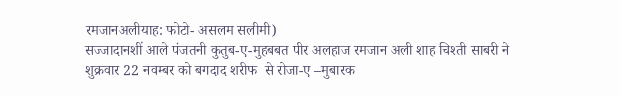रमजानअलीयाह: फोटो- असलम सलीमी)
सज्‍जादानशीं आले पंजतनी कुतुब-ए-मुहबबत पीर अलहाज रमजान अली शाह चिश्‍ती साबरी ने शुक्रवार 22 नवम्‍बर को बगदाद शरीफ  से रोजा-ए –मुबारक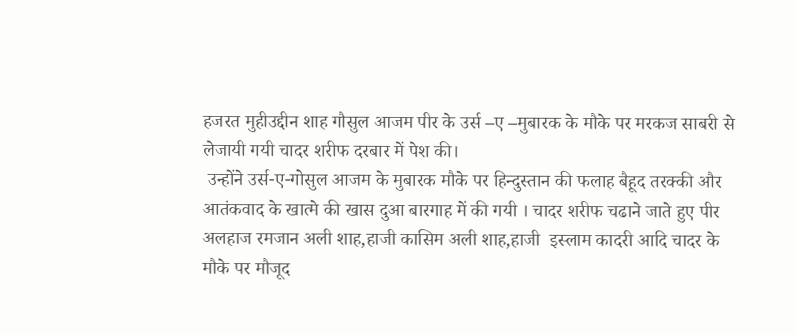हजरत मुहीउद्दीन शाह गौसुल आजम पीर के उर्स –ए –मुबारक के मौके पर मरकज साबरी से लेजायी गयी चादर शरीफ दरबार में पेश की।
 उन्‍होंने उर्स-ए-गोसुल आजम के मुबारक मौके पर हिन्‍दुस्‍तान की फलाह बैहूद तरक्‍की और आतंकवाद के खात्‍मे की खास दुआ बारगाह में की गयी । चादर शरीफ चढाने जाते हुए पीर अलहाज रमजान अली शाह,हाजी कासिम अली शाह,हाजी  इस्‍लाम कादरी आदि चादर के मौके पर मौजूद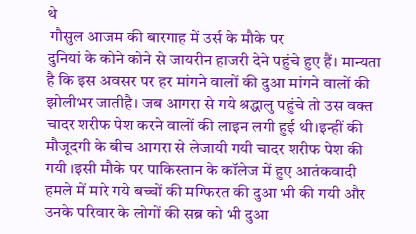थे
 गौसुल आजम की बारगाह में उर्स के मौके पर
दुनियां के कोने कोने से जायरीन हाजरी देने पहुंचे हुए हैं। मान्‍यता है कि इस अवसर पर हर मांगने वालों की दुआ मांगने वालों की झोलीभर जातीहै। जब आगरा से गये श्रद्धालु पहुंचे तो उस वक्‍त चादर शरीफ पेश करने वालों की लाइन लगी हुई थी।इन्‍हीं की मौजूदगी के बीच आगरा से लेजायी गयी चादर शरीफ पेश की गयी ।इसी मौके पर पाकिस्‍तान के कॉलेज में हुए आतंकवादी हमले में मारे गये बच्‍चों की मग्‍फिरत की दुआ भी की गयी और उनके परिवार के लोगों की सब्र को भी दुआ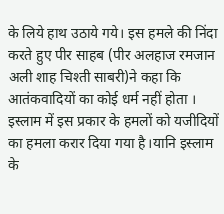के लिये हाथ उठाये गये। इस हमले की निंदा करते हुए पीर साहब (पीर अलहाज रमजान अली शाह चिश्‍ती साबरी)ने कहा कि आतंकवादियों का कोई धर्म नहीं होता । इस्‍लाम में इस प्रकार के हमलों को यजीदियों का हमला करार दिया गया है।यानि इस्‍लाम के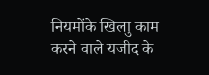नियमोंके खिलाु काम करने वाले यजीद के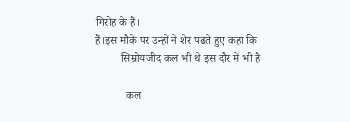गिरोह के हैं।
हैं।इस मौके पर उन्‍हों ने शेर पढते हुए कहा कि
         सिम्रोयजीद कल भी थे इस दौर में भी है

           कल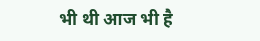भी थी आज भी है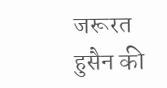जरूरत हुसैन की